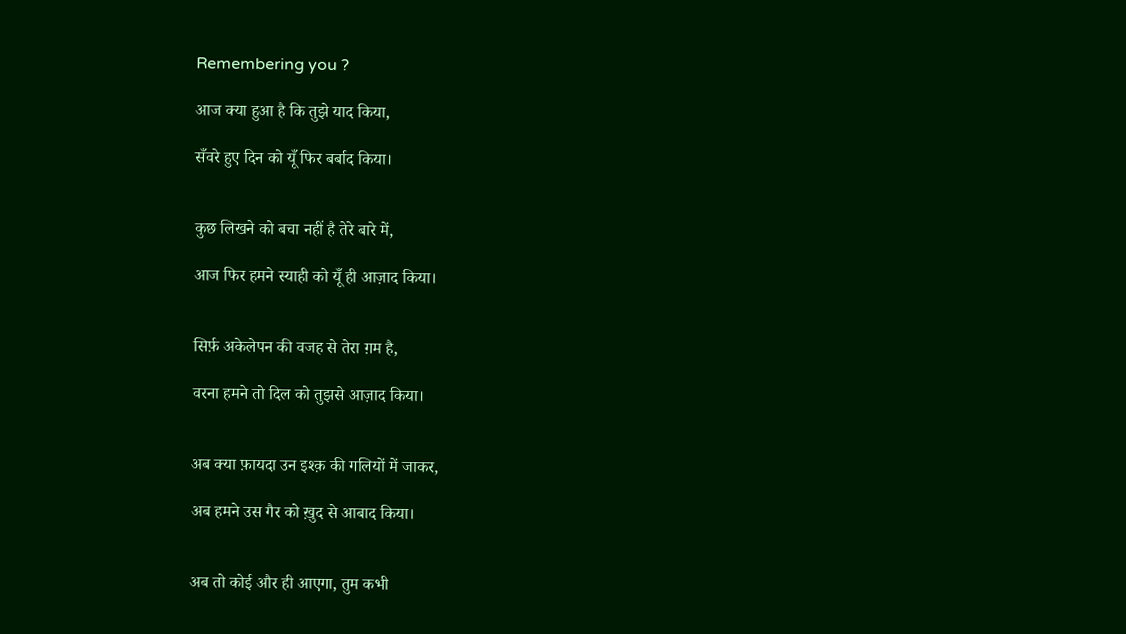Remembering you ?

आज क्या हुआ है कि तुझे याद किया,

सँवरे हुए दिन को यूँ फिर बर्बाद किया।


कुछ लिखने को बचा नहीं है तेरे बारे में,

आज फिर हमने स्याही को यूँ ही आज़ाद किया।


सिर्फ़ अकेलेपन की वजह से तेरा ग़म है,

वरना हमने तो दिल को तुझसे आज़ाद किया।


अब क्या फ़ायदा उन इश्क़ की गलियों में जाकर,

अब हमने उस गैर को ख़ुद से आबाद किया।


अब तो कोई और ही आएगा, तुम कभी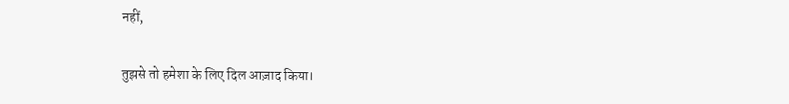नहीं,

तुझसे तो हमेशा के लिए दिल आज़ाद किया।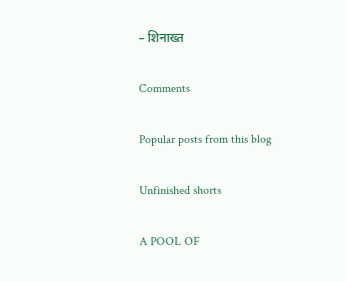– शिनाख्त

Comments

Popular posts from this blog

Unfinished shorts

A POOL OF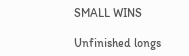SMALL WINS

Unfinished longs